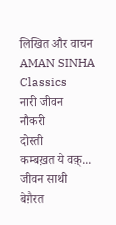लिखित और वाचन AMAN SINHA
Classics
नारी जीवन
नौकरी
दोस्ती
कम्बख़त ये वक़्...
जीवन साथी
बेग़ैरत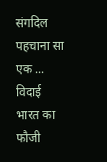संगदिल
पहचाना सा एक ...
विदाई
भारत का फौजी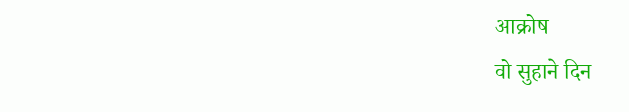आक्रोष
वो सुहाने दिन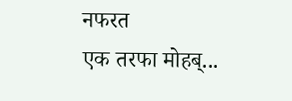नफरत
एक तरफा मोहब्...